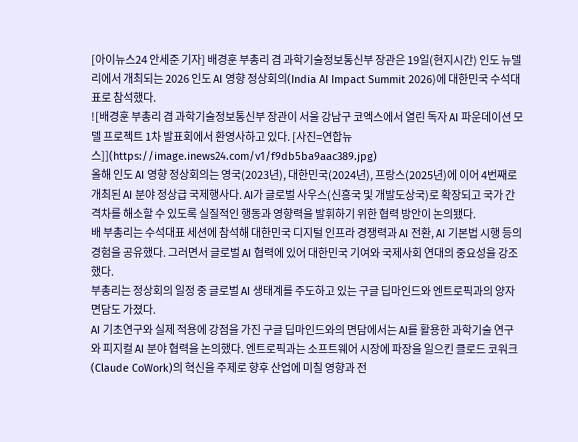[아이뉴스24 안세준 기자] 배경훈 부총리 겸 과학기술정보통신부 장관은 19일(현지시간) 인도 뉴델리에서 개최되는 2026 인도 AI 영향 정상회의(India AI Impact Summit 2026)에 대한민국 수석대표로 참석했다.
![배경훈 부총리 겸 과학기술정보통신부 장관이 서울 강남구 코엑스에서 열린 독자 AI 파운데이션 모델 프로젝트 1차 발표회에서 환영사하고 있다. [사진=연합뉴스]](https://image.inews24.com/v1/f9db5ba9aac389.jpg)
올해 인도 AI 영향 정상회의는 영국(2023년), 대한민국(2024년), 프랑스(2025년)에 이어 4번째로 개최된 AI 분야 정상급 국제행사다. AI가 글로벌 사우스(신흥국 및 개발도상국)로 확장되고 국가 간 격차를 해소할 수 있도록 실질적인 행동과 영향력을 발휘하기 위한 협력 방안이 논의됐다.
배 부총리는 수석대표 세션에 참석해 대한민국 디지털 인프라 경쟁력과 AI 전환, AI 기본법 시행 등의 경험을 공유했다. 그러면서 글로벌 AI 협력에 있어 대한민국 기여와 국제사회 연대의 중요성을 강조했다.
부총리는 정상회의 일정 중 글로벌 AI 생태계를 주도하고 있는 구글 딥마인드와 엔트로픽과의 양자 면담도 가졌다.
AI 기초연구와 실제 적용에 강점을 가진 구글 딥마인드와의 면담에서는 AI를 활용한 과학기술 연구와 피지컬 AI 분야 협력을 논의했다. 엔트로픽과는 소프트웨어 시장에 파장을 일으킨 클로드 코워크(Claude CoWork)의 혁신을 주제로 향후 산업에 미칠 영향과 전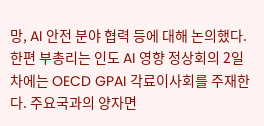망, AI 안전 분야 협력 등에 대해 논의했다.
한편 부총리는 인도 AI 영향 정상회의 2일차에는 OECD GPAI 각료이사회를 주재한다. 주요국과의 양자면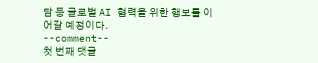담 등 글로벌 AI 협력을 위한 행보를 이어갈 예정이다.
--comment--
첫 번째 댓글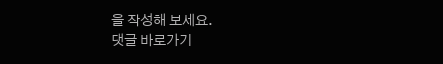을 작성해 보세요.
댓글 바로가기